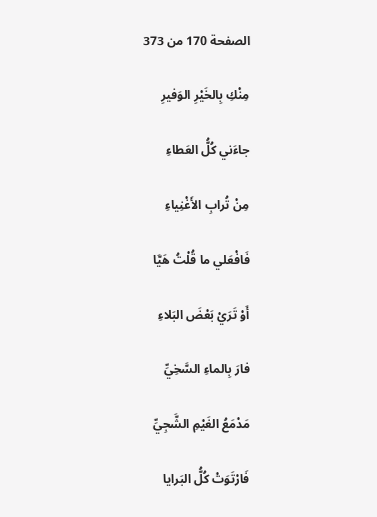الصفحة 170 من 373

مِنْكِ بِالخَيْرِ الوَفيرِ

جاءَني كُلُّ العَطاءِ

مِنْ تُرابِ الأَغْنِياءِ

فَافْعَلي ما قُلْتُ هَيَّا

أَوْ تَرَيْ بَعْضَ البَلاءِ

فارَ بِالماءِ السَّخِيِّ

مَدْمَعُ الغَيْمِ الشَّجِيِّ

فَارْتَوَتْ كُلُّ البَرايا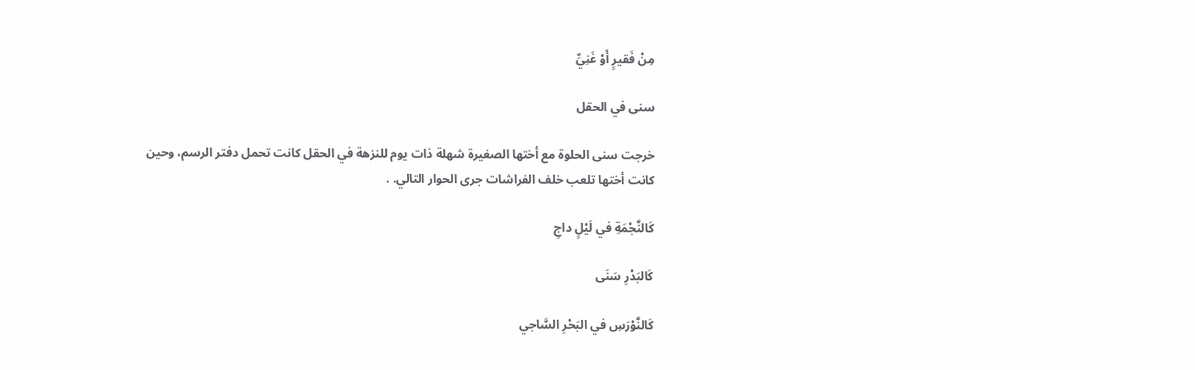مِنْ فَقيرٍ أَوْ غَنِيِّ

سنى في الحقل

خرجت سنى الحلوة مع أختها الصغيرة شهلة ذات يوم للنزهة في الحقل كانت تحمل دفتر الرسم، وحين كانت أختها تلعب خلف الفراشات جرى الحوار التالي. .

كَالنَّجْمَةِ في لَيْلٍ داجِ

كَالبَدْرِ سَنَى

كَالنَّوْرَسِ في البَحْرِ السَّاجي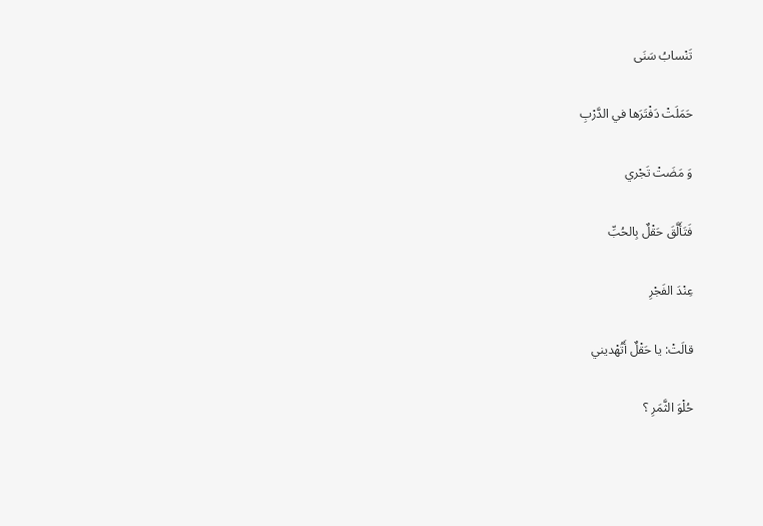تَنْسابُ سَنَى

حَمَلَتْ دَفْتَرَها في الدَّرْبِ

وَ مَضَتْ تَجْري

فَتَأَلَّقَ حَقْلٌ بِالحُبِّ

عِنْدَ الفَجْرِ

قالَتْ: يا حَقْلٌ أَتُهْديني

حُلْوَ الثَّمَرِ ؟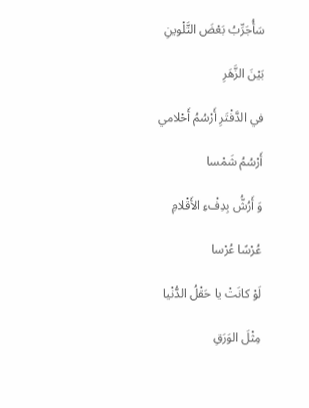سَأُجَرِّبُ بَعْضَ التَّلْوينِ

بَيْنَ الزَّهَرِ

في الدَّفْتَرِ أَرْسُمُ أَحْلامي

أَرْسُمُ شَمْسا

وَ أَرُشُّ بِدِفْءِ الأَقْلامِ

عُرْسًا عُرْسا

لَوْ كانَتْ يا حَقْلُ الدُّنْيا

مِثْلَ الوَرَقِ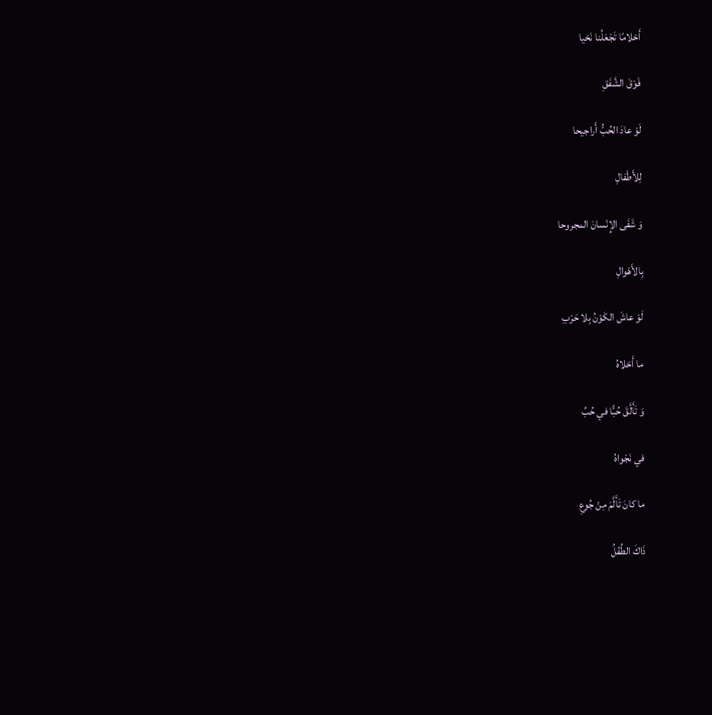أَحْلامًا تَجْعَلُنا نَحْيا

فَوْقَ الشَّفَقِ

لَوْ عادَ الحُبُّ أَراجيحا

لِلأَطْفالِ

وَ شَفَى الإِنْسانَ المجروحا

بِالأَهْوالِ

لَوْ عاشَ الكَوْنُ بِلا حَرْبِ

ما أَحْلاهُ

وَ تَأَلَّقَ حُبًّا في حُبِّ

في نَجْواهُ

ما كانَ تَأَلَّمَ مِنْ جُوعِ

ذَاكَ الطِّفْلُ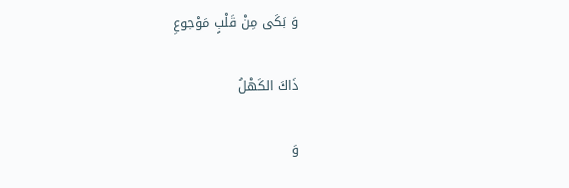وَ بَكَى مِنْ قَلْبٍ مَوْجوعِ

ذَاكَ الكَهْلُ

وَ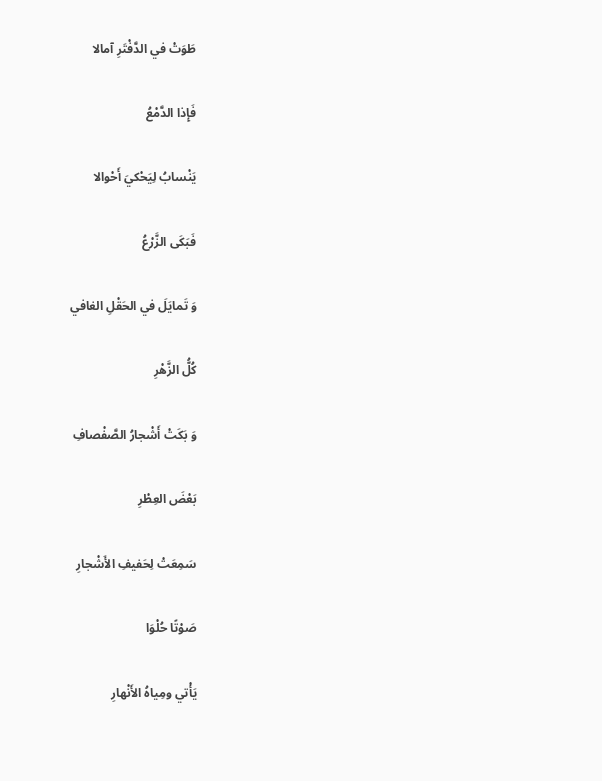طَوَتْ في الدَّفْتَرِ آمالا

فَإِذا الدَّمْعُ

يَنْسابُ لِيَحْكيَ أَحْوالا

فَبَكَى الزَّرْعُ

وَ تَمايَلَ في الحَقْلِ الغافي

كُلُّ الزَّهْرِ

وَ بَكَتْ أَشْجارُ الصَّفْصافِ

بَعْضَ العِطْرِ

سَمِعَتْ لِحَفيفِ الأَشْجارِ

صَوْتًا حُلْوَا

يَأْتي ومِياهُ الأَنْهارِ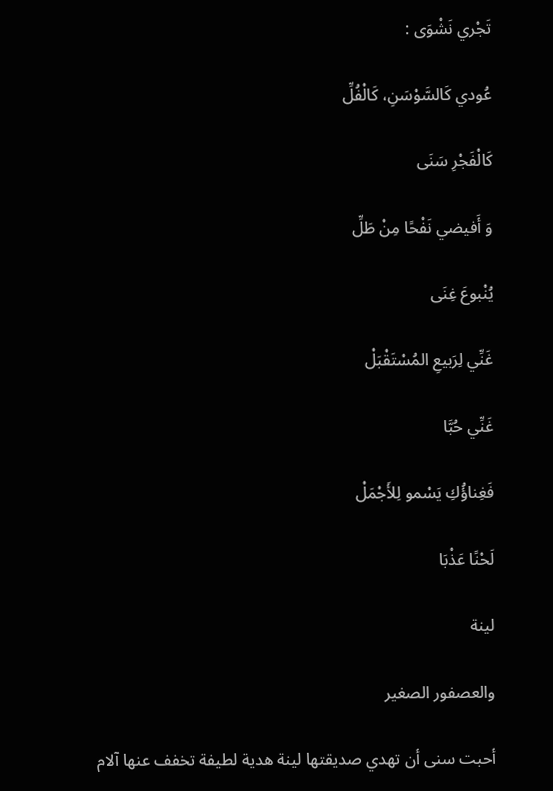تَجْري نَشْوَى :

عُودي كَالسَّوْسَنِ، كَالْفُلِّ

كَالْفَجْرِ سَنَى

وَ أَفيضي نَفْحًا مِنْ طَلِّ

يُنْبوعَ غِنَى

غَنِّي لِرَبيعِ المُسْتَقْبَلْ

غَنِّي حُبَّا

فَغِناؤُكِ يَسْمو لِلأَجْمَلْ

لَحْنًا عَذْبَا

لينة

والعصفور الصغير

أحبت سنى أن تهدي صديقتها لينة هدية لطيفة تخفف عنها آلام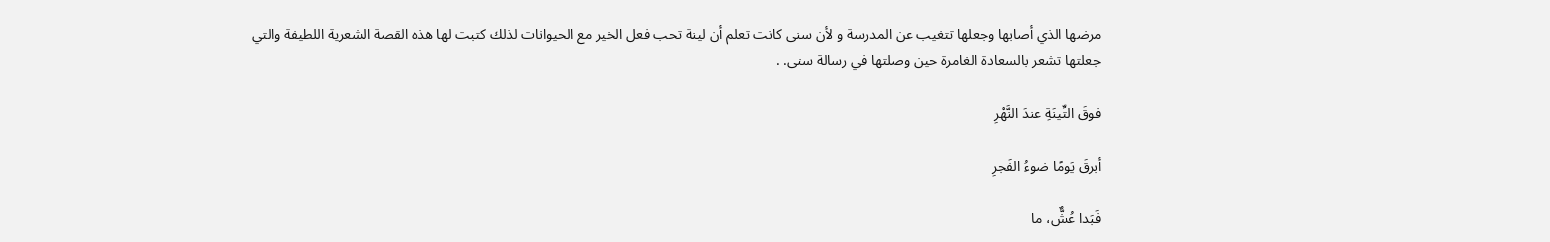مرضها الذي أصابها وجعلها تتغيب عن المدرسة و لأن سنى كانت تعلم أن لينة تحب فعل الخير مع الحيوانات لذلك كتبت لها هذه القصة الشعرية اللطيفة والتي جعلتها تشعر بالسعادة الغامرة حين وصلتها في رسالة سنى. .

فوقَ التِّينَةِ عندَ النَّهْرِ

أبرقَ يَومًا ضوءُ الفَجرِ

فَبَدا عُشٌّ، ما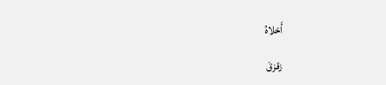أَحْلاهُ

زقزقَ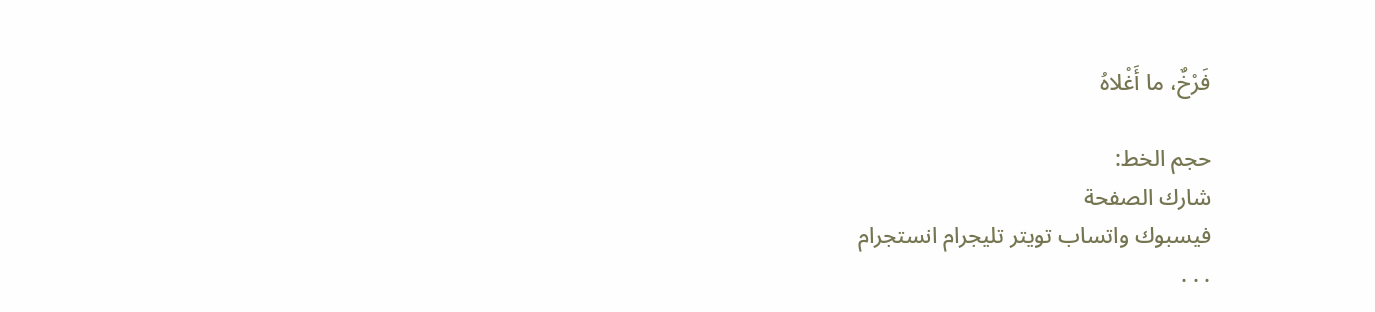فَرْخٌ، ما أَغْلاهُ

حجم الخط:
شارك الصفحة
فيسبوك واتساب تويتر تليجرام انستجرام
. . .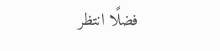فضلًا انتظر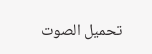تحميل الصوت